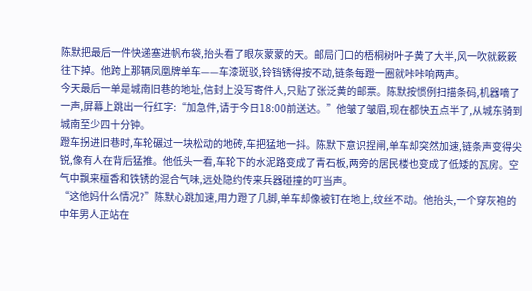陈默把最后一件快递塞进帆布袋,抬头看了眼灰蒙蒙的天。邮局门口的梧桐树叶子黄了大半,风一吹就簌簌往下掉。他跨上那辆凤凰牌单车——车漆斑驳,铃铛锈得按不动,链条每蹬一圈就咔咔响两声。
今天最后一单是城南旧巷的地址,信封上没写寄件人,只贴了张泛黄的邮票。陈默按惯例扫描条码,机器嘀了一声,屏幕上跳出一行红字:“加急件,请于今日18:00前送达。”他皱了皱眉,现在都快五点半了,从城东骑到城南至少四十分钟。
蹬车拐进旧巷时,车轮碾过一块松动的地砖,车把猛地一抖。陈默下意识捏闸,单车却突然加速,链条声变得尖锐,像有人在背后猛推。他低头一看,车轮下的水泥路变成了青石板,两旁的居民楼也变成了低矮的瓦房。空气中飘来檀香和铁锈的混合气味,远处隐约传来兵器碰撞的叮当声。
“这他妈什么情况?”陈默心跳加速,用力蹬了几脚,单车却像被钉在地上,纹丝不动。他抬头,一个穿灰袍的中年男人正站在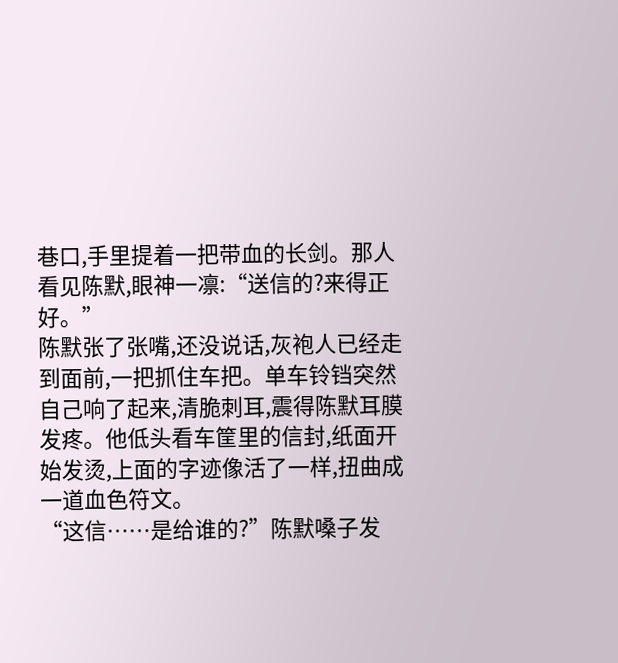巷口,手里提着一把带血的长剑。那人看见陈默,眼神一凛:“送信的?来得正好。”
陈默张了张嘴,还没说话,灰袍人已经走到面前,一把抓住车把。单车铃铛突然自己响了起来,清脆刺耳,震得陈默耳膜发疼。他低头看车筐里的信封,纸面开始发烫,上面的字迹像活了一样,扭曲成一道血色符文。
“这信……是给谁的?”陈默嗓子发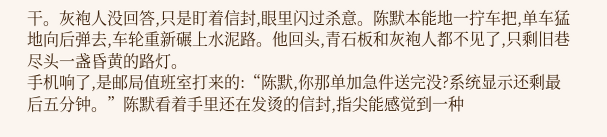干。灰袍人没回答,只是盯着信封,眼里闪过杀意。陈默本能地一拧车把,单车猛地向后弹去,车轮重新碾上水泥路。他回头,青石板和灰袍人都不见了,只剩旧巷尽头一盏昏黄的路灯。
手机响了,是邮局值班室打来的:“陈默,你那单加急件送完没?系统显示还剩最后五分钟。”陈默看着手里还在发烫的信封,指尖能感觉到一种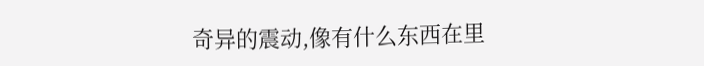奇异的震动,像有什么东西在里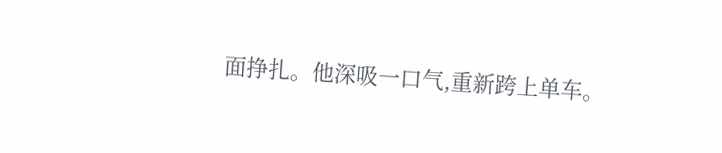面挣扎。他深吸一口气,重新跨上单车。